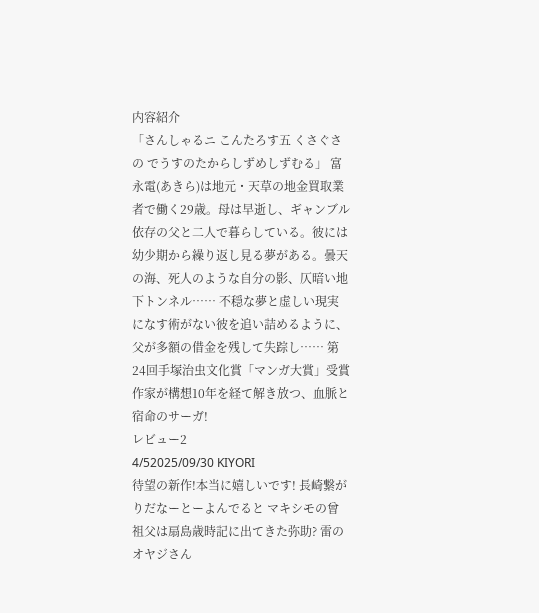内容紹介
「さんしゃるニ こんたろす五 くさぐさの でうすのたからしずめしずむる」 富永電(あきら)は地元・天草の地金買取業者で働く29歳。母は早逝し、ギャンブル依存の父と二人で暮らしている。彼には幼少期から繰り返し見る夢がある。曇天の海、死人のような自分の影、仄暗い地下トンネル…… 不穏な夢と虚しい現実になす術がない彼を追い詰めるように、父が多額の借金を残して失踪し…… 第24回手塚治虫文化賞「マンガ大賞」受賞作家が構想10年を経て解き放つ、血脈と宿命のサーガ!
レビュー2
4/52025/09/30 KIYORI
待望の新作!本当に嬉しいです! 長崎繋がりだなーとーよんでると マキシモの曾祖父は扇島歳時記に出てきた弥助? 雷のオヤジさん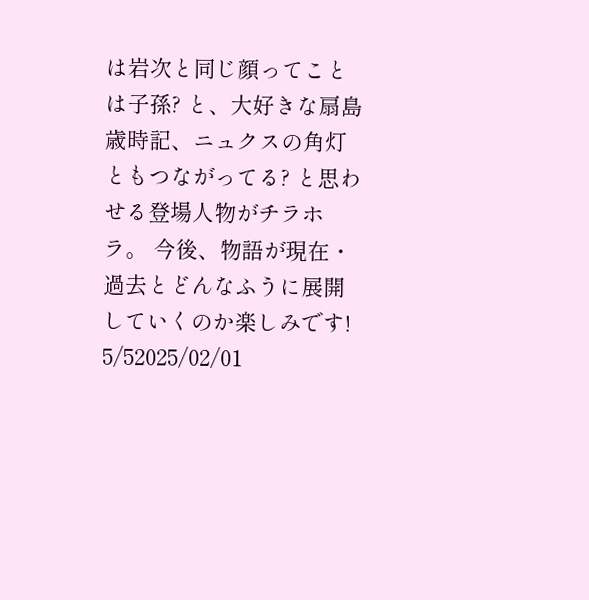は岩次と同じ顔ってことは子孫? と、大好きな扇島歳時記、ニュクスの角灯ともつながってる? と思わせる登場人物がチラホラ。 今後、物語が現在・過去とどんなふうに展開していくのか楽しみです!
5/52025/02/01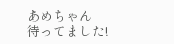あめちゃん
待ってました!